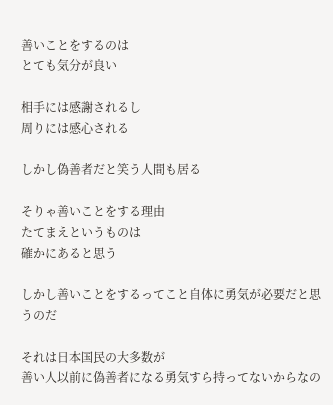善いことをするのは
とても気分が良い

相手には感謝されるし
周りには感心される

しかし偽善者だと笑う人間も居る

そりゃ善いことをする理由
たてまえというものは
確かにあると思う

しかし善いことをするってこと自体に勇気が必要だと思うのだ

それは日本国民の大多数が
善い人以前に偽善者になる勇気すら持ってないからなの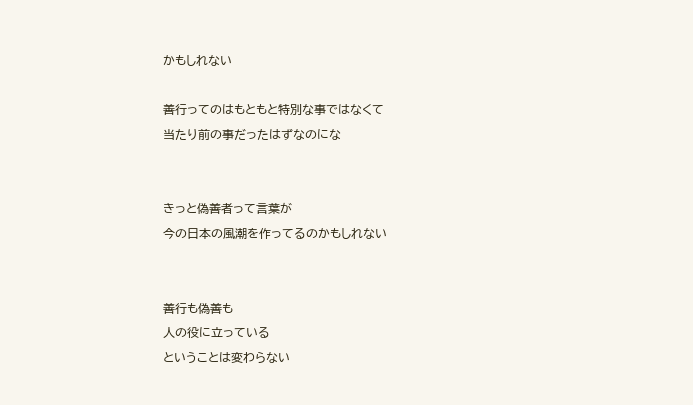かもしれない

善行ってのはもともと特別な事ではなくて
当たり前の事だったはずなのにな


きっと偽善者って言葉が
今の日本の風潮を作ってるのかもしれない


善行も偽善も
人の役に立っている
ということは変わらない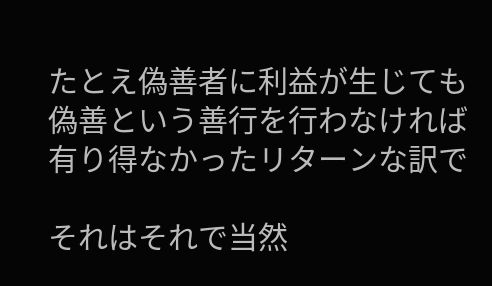たとえ偽善者に利益が生じても
偽善という善行を行わなければ
有り得なかったリターンな訳で

それはそれで当然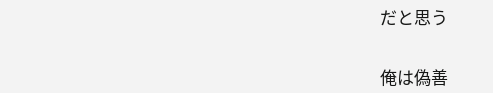だと思う


俺は偽善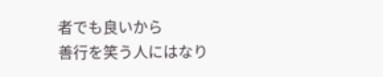者でも良いから
善行を笑う人にはなり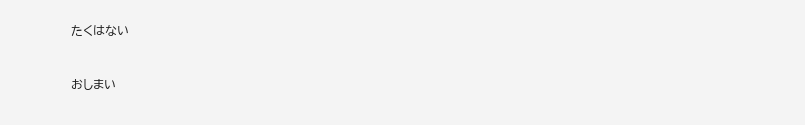たくはない


おしまい